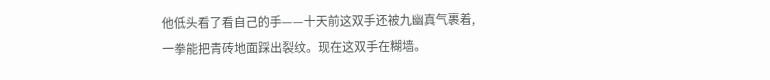他低头看了看自己的手——十天前这双手还被九幽真气裹着,一拳能把青砖地面踩出裂纹。现在这双手在糊墙。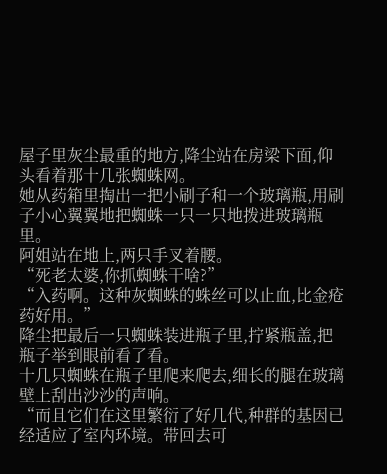屋子里灰尘最重的地方,降尘站在房梁下面,仰头看着那十几张蜘蛛网。
她从药箱里掏出一把小刷子和一个玻璃瓶,用刷子小心翼翼地把蜘蛛一只一只地拨进玻璃瓶里。
阿姐站在地上,两只手叉着腰。
“死老太婆,你抓蜘蛛干啥?”
“入药啊。这种灰蜘蛛的蛛丝可以止血,比金疮药好用。”
降尘把最后一只蜘蛛装进瓶子里,拧紧瓶盖,把瓶子举到眼前看了看。
十几只蜘蛛在瓶子里爬来爬去,细长的腿在玻璃壁上刮出沙沙的声响。
“而且它们在这里繁衍了好几代,种群的基因已经适应了室内环境。带回去可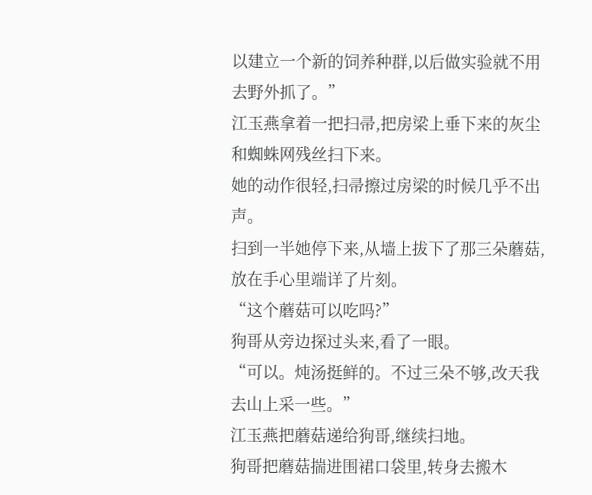以建立一个新的饲养种群,以后做实验就不用去野外抓了。”
江玉燕拿着一把扫帚,把房梁上垂下来的灰尘和蜘蛛网残丝扫下来。
她的动作很轻,扫帚擦过房梁的时候几乎不出声。
扫到一半她停下来,从墙上拔下了那三朵蘑菇,放在手心里端详了片刻。
“这个蘑菇可以吃吗?”
狗哥从旁边探过头来,看了一眼。
“可以。炖汤挺鲜的。不过三朵不够,改天我去山上采一些。”
江玉燕把蘑菇递给狗哥,继续扫地。
狗哥把蘑菇揣进围裙口袋里,转身去搬木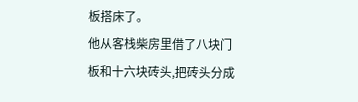板搭床了。
他从客栈柴房里借了八块门板和十六块砖头,把砖头分成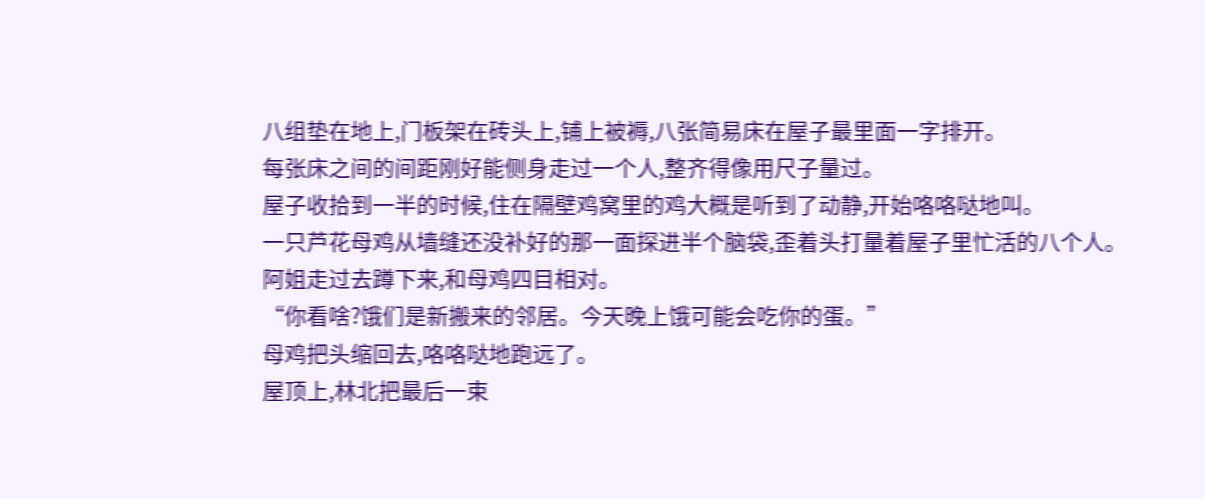八组垫在地上,门板架在砖头上,铺上被褥,八张简易床在屋子最里面一字排开。
每张床之间的间距刚好能侧身走过一个人,整齐得像用尺子量过。
屋子收拾到一半的时候,住在隔壁鸡窝里的鸡大概是听到了动静,开始咯咯哒地叫。
一只芦花母鸡从墙缝还没补好的那一面探进半个脑袋,歪着头打量着屋子里忙活的八个人。
阿姐走过去蹲下来,和母鸡四目相对。
“你看啥?饿们是新搬来的邻居。今天晚上饿可能会吃你的蛋。”
母鸡把头缩回去,咯咯哒地跑远了。
屋顶上,林北把最后一束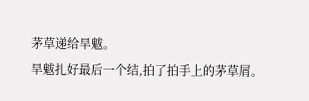茅草递给旱魃。
旱魃扎好最后一个结,拍了拍手上的茅草屑。